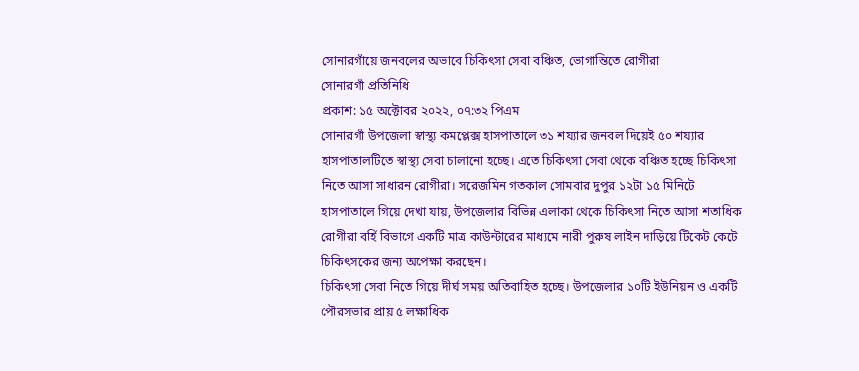সোনারগাঁয়ে জনবলের অভাবে চিকিৎসা সেবা বঞ্চিত, ভোগান্তিতে রোগীরা
সোনারগাঁ প্রতিনিধি
প্রকাশ: ১৫ অক্টোবর ২০২২, ০৭:৩২ পিএম
সোনারগাঁ উপজেলা স্বাস্থ্য কমপ্লেক্স হাসপাতালে ৩১ শয্যার জনবল দিয়েই ৫০ শয্যার হাসপাতালটিতে স্বাস্থ্য সেবা চালানো হচ্ছে। এতে চিকিৎসা সেবা থেকে বঞ্চিত হচ্ছে চিকিৎসা নিতে আসা সাধারন রোগীরা। সরেজমিন গতকাল সোমবার দুপুর ১২টা ১৫ মিনিটে হাসপাতালে গিয়ে দেখা যায়, উপজেলার বিভিন্ন এলাকা থেকে চিকিৎসা নিতে আসা শতাধিক রোগীরা বর্হি বিভাগে একটি মাত্র কাউন্টারের মাধ্যমে নারী পুরুষ লাইন দাড়িয়ে টিকেট কেটে চিকিৎসকের জন্য অপেক্ষা করছেন।
চিকিৎসা সেবা নিতে গিয়ে দীর্ঘ সময় অতিবাহিত হচ্ছে। উপজেলার ১০টি ইউনিয়ন ও একটি পৌরসভার প্রায় ৫ লক্ষাধিক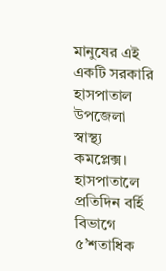মানুষের এই একটি সরকারি হাসপাতাল উপজেলা স্বাস্থ্য কমপ্লেক্স। হাসপাতালে প্রতিদিন বর্হি বিভাগে ৫’শতাধিক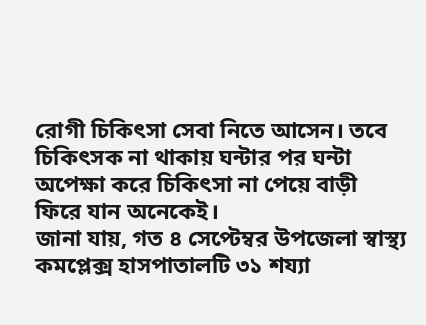রোগী চিকিৎসা সেবা নিতে আসেন। তবে চিকিৎসক না থাকায় ঘন্টার পর ঘন্টা অপেক্ষা করে চিকিৎসা না পেয়ে বাড়ী ফিরে যান অনেকেই।
জানা যায়, গত ৪ সেপ্টেম্বর উপজেলা স্বাস্থ্য কমপ্লেক্স হাসপাতালটি ৩১ শয্যা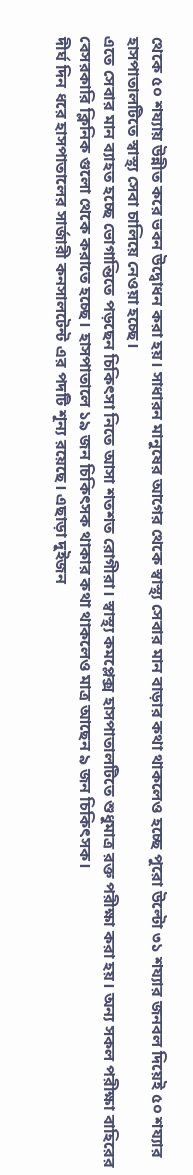থেকে ৫০ শয্যায় উন্নীত করে ভবন উদ্বোধন করা হয়। সাধারন মানুষের আগের থেকে স্বাস্থ্য সেবার মান বাড়ার কথা থাকলেও হচ্ছে পুরো উল্টো ৩১ শয্যার জনবল দিয়েই ৫০ শয্যার হাসপাতালটিতে স্বাস্থ্য সেবা চালিয়ে নেওয়া হচ্ছে।
এতে সেবার মান ব্যাহত হচ্ছে ভোগান্তিতে পড়ছেন চিকিৎসা নিতে আসা শতশত রোগীরা। স্বাস্থ্য কমপ্লেক্স হাসপাতালটিতে শুধুমাত্র রক্ত পরীক্ষা করা হয়। অন্য সকল পরীক্ষা বাহিরের বেসরকারি ক্লিনিক গুলো থেকে করাতে হচ্ছে। হাসপাতালে ১৯ জন চিকিৎসক থাকার কথা থাকলেও মাত্র আছেন ৯ জন চিকিৎসক।
দীর্ঘ দিন ধরে হাসপাতালের সার্জারী কনসালটেন্ট এর পদটি শূন্য রয়েছে। এছাড়া দুইজন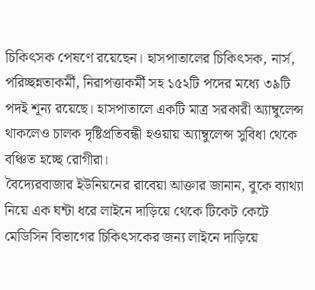চিকিৎসক পেষণে রয়েছেন। হাসপাতালের চিকিৎসক, নার্স, পরিচ্ছন্নতাকর্মী, নিরাপত্তাকর্মী সহ ১৫২টি পদের মধ্যে ৩৯টি পদই শূন্য রয়েছে। হাসপাতালে একটি মাত্র সরকারী অ্যাম্বুলেন্স থাকলেও চালক দৃষ্টিপ্রতিবন্ধী হওয়ায় অ্যাম্বুলেন্স সুবিধা থেকে বঞ্চিত হচ্ছে রোগীরা।
বৈদ্যেরবাজার ইউনিয়নের রাবেয়া আক্তার জানান, বুকে ব্যাথ্যা নিয়ে এক ঘন্টা ধরে লাইনে দাড়িয়ে থেকে টিকেট কেটে মেডিসিন বিভাগের চিকিৎসকের জন্য লাইনে দাড়িয়ে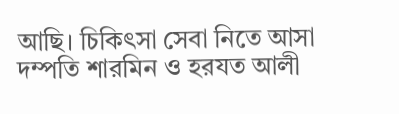আছি। চিকিৎসা সেবা নিতে আসা দম্পতি শারমিন ও হরযত আলী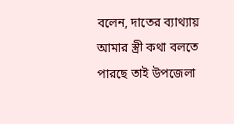বলেন, দাতের ব্যাথ্যায় আমার স্ত্রী কথা বলতে পারছে তাই উপজেলা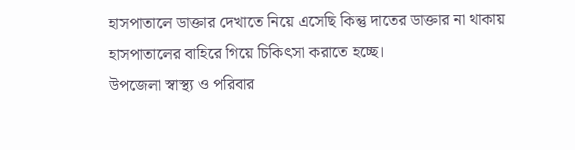হাসপাতালে ডাক্তার দেখাতে নিয়ে এসেছি কিন্তু দাতের ডাক্তার না থাকায় হাসপাতালের বাহিরে গিয়ে চিকিৎসা করাতে হচ্ছে।
উপজেলা স্বাস্থ্য ও পরিবার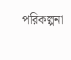পরিকল্পনা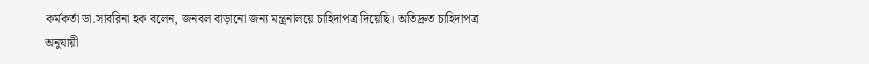কর্মকর্তা ডা.সাবরিনা হক বলেন, জনবল বাড়ানো জন্য মন্ত্রনালয়ে চাহিদাপত্র দিয়েছি। অতিদ্রুত চাহিদাপত্র অনুযায়ী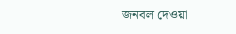জনবল দেওয়া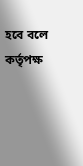হবে বলে কর্তৃপক্ষ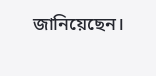জানিয়েছেন।